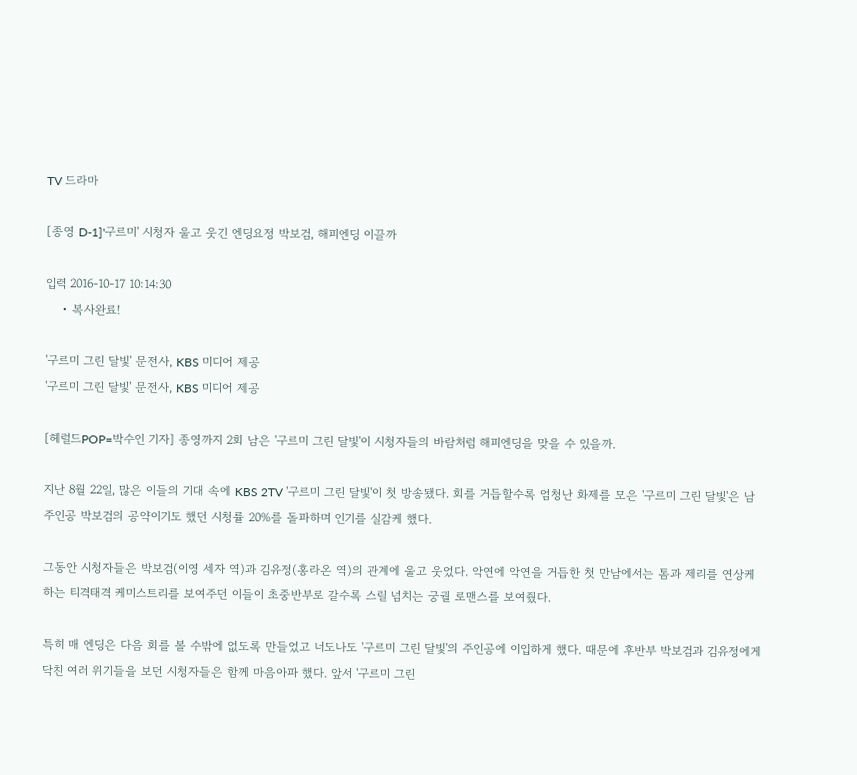TV 드라마

[종영 D-1]'구르미' 시청자 울고 웃긴 엔딩요정 박보검, 해피엔딩 이끌까

입력 2016-10-17 10:14:30
    • 복사완료!

'구르미 그린 달빛' 문전사, KBS 미디어 제공
'구르미 그린 달빛' 문전사, KBS 미디어 제공

[헤럴드POP=박수인 기자] 종영까지 2회 남은 '구르미 그린 달빛'이 시청자들의 바람처럼 해피엔딩을 맞을 수 있을까.

지난 8월 22일, 많은 이들의 기대 속에 KBS 2TV '구르미 그린 달빛'이 첫 방송됐다. 회를 거듭할수록 엄청난 화제를 모은 '구르미 그린 달빛'은 남주인공 박보검의 공약이기도 했던 시청률 20%를 돌파하며 인기를 실감케 했다.

그동안 시청자들은 박보검(이영 세자 역)과 김유정(홍라온 역)의 관계에 울고 웃었다. 악연에 악연을 거듭한 첫 만남에서는 톰과 제리를 연상케 하는 티격태격 케미스트리를 보여주던 이들이 초중반부로 갈수록 스릴 넘치는 궁궐 로맨스를 보여줬다.

특히 매 엔딩은 다음 회를 볼 수밖에 없도록 만들었고 너도나도 '구르미 그린 달빛'의 주인공에 이입하게 했다. 때문에 후반부 박보검과 김유정에게 닥친 여러 위기들을 보던 시청자들은 함께 마음아파 했다. 앞서 '구르미 그린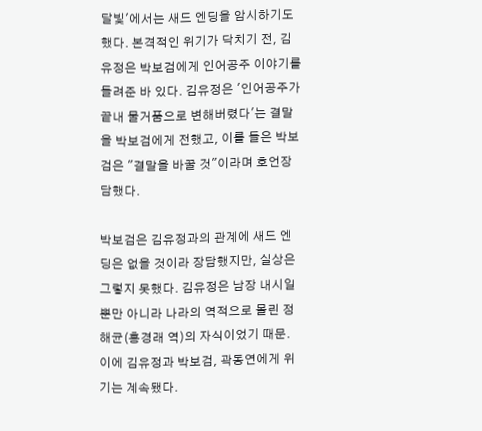달빛'에서는 새드 엔딩을 암시하기도 했다. 본격적인 위기가 닥치기 전, 김유정은 박보검에게 인어공주 이야기를 들려준 바 있다. 김유정은 '인어공주가 끝내 물거품으로 변해버렸다'는 결말을 박보검에게 전했고, 이를 들은 박보검은 "결말을 바꿀 것"이라며 호언장담했다.

박보검은 김유정과의 관계에 새드 엔딩은 없을 것이라 장담했지만, 실상은 그렇지 못했다. 김유정은 남장 내시일뿐만 아니라 나라의 역적으로 몰린 정해균(홍경래 역)의 자식이었기 때문. 이에 김유정과 박보검, 곽동연에게 위기는 계속됐다.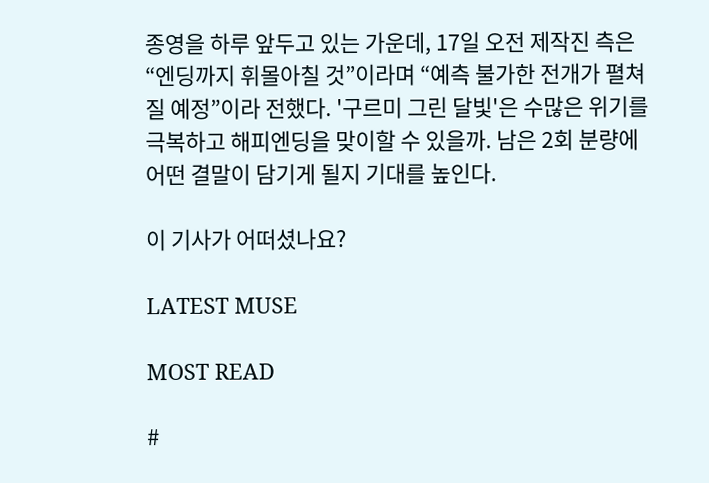종영을 하루 앞두고 있는 가운데, 17일 오전 제작진 측은 “엔딩까지 휘몰아칠 것”이라며 “예측 불가한 전개가 펼쳐질 예정”이라 전했다. '구르미 그린 달빛'은 수많은 위기를 극복하고 해피엔딩을 맞이할 수 있을까. 남은 2회 분량에 어떤 결말이 담기게 될지 기대를 높인다.

이 기사가 어떠셨나요?

LATEST MUSE

MOST READ

#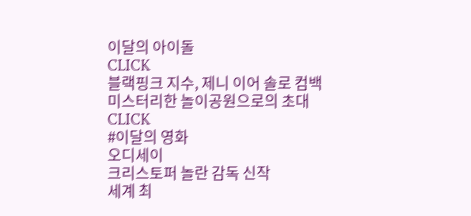이달의 아이돌
CLICK
블랙핑크 지수, 제니 이어 솔로 컴백
미스터리한 놀이공원으로의 초대
CLICK
#이달의 영화
오디세이
크리스토퍼 놀란 감독 신작
세계 최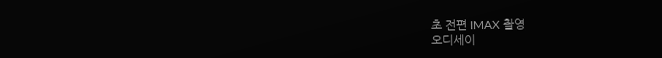초 전편 IMAX 촬영
오디세이